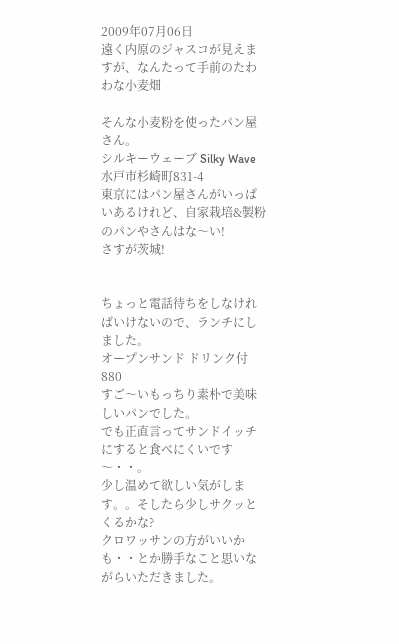2009年07月06日
遠く内原のジャスコが見えますが、なんたって手前のたわわな小麦畑

そんな小麦粉を使ったパン屋さん。
シルキーウェーブ Silky Wave 水戸市杉崎町831-4
東京にはパン屋さんがいっぱいあるけれど、自家栽培&製粉のパンやさんはな〜い!
さすが茨城!


ちょっと電話待ちをしなければいけないので、ランチにしました。
オープンサンド ドリンク付 880
すご〜いもっちり素朴で美味しいパンでした。
でも正直言ってサンドイッチにすると食べにくいです〜・・。
少し温めて欲しい気がします。。そしたら少しサクッとくるかな?
クロワッサンの方がいいかも・・とか勝手なこと思いながらいただきました。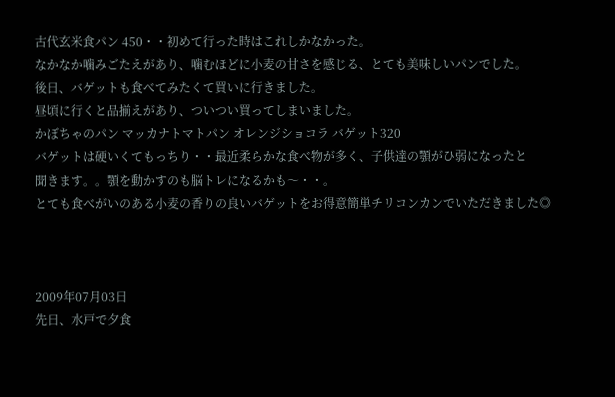古代玄米食パン 450・・初めて行った時はこれしかなかった。
なかなか噛みごたえがあり、噛むほどに小麦の甘さを感じる、とても美味しいパンでした。
後日、バゲットも食べてみたくて買いに行きました。
昼頃に行くと品揃えがあり、ついつい買ってしまいました。
かぼちゃのパン マッカナトマトパン オレンジショコラ バゲット320
バゲットは硬いくてもっちり・・最近柔らかな食べ物が多く、子供達の顎がひ弱になったと
聞きます。。顎を動かすのも脳トレになるかも〜・・。
とても食べがいのある小麦の香りの良いバゲットをお得意簡単チリコンカンでいただきました◎



2009年07月03日
先日、水戸で夕食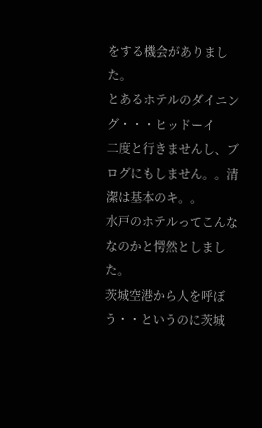をする機会がありました。
とあるホテルのダイニング・・・ヒッドーイ
二度と行きませんし、ブログにもしません。。清潔は基本のキ。。
水戸のホテルってこんななのかと愕然としました。
茨城空港から人を呼ぼう・・というのに茨城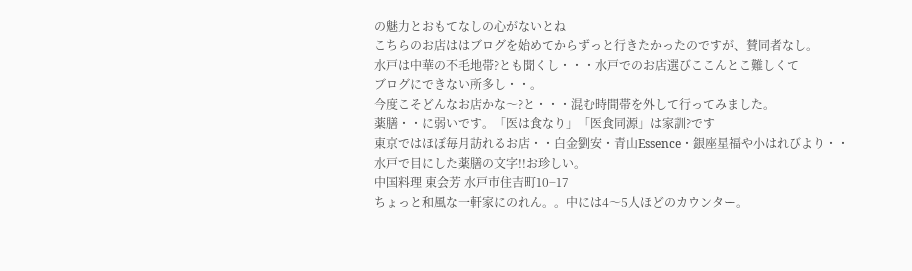の魅力とおもてなしの心がないとね
こちらのお店ははブログを始めてからずっと行きたかったのですが、賛同者なし。
水戸は中華の不毛地帯?とも聞くし・・・水戸でのお店選びここんとこ難しくて
ブログにできない所多し・・。
今度こそどんなお店かな〜?と・・・混む時間帯を外して行ってみました。
薬膳・・に弱いです。「医は食なり」「医食同源」は家訓?です
東京ではほぼ毎月訪れるお店・・白金劉安・青山Essence・銀座星福や小はれびより・・
水戸で目にした薬膳の文字!!お珍しい。
中国料理 東会芳 水戸市住吉町10−17
ちょっと和風な一軒家にのれん。。中には4〜5人ほどのカウンター。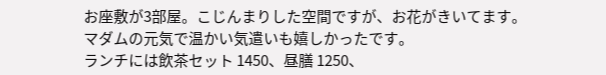お座敷が3部屋。こじんまりした空間ですが、お花がきいてます。
マダムの元気で温かい気遣いも嬉しかったです。
ランチには飲茶セット 1450、昼膳 1250、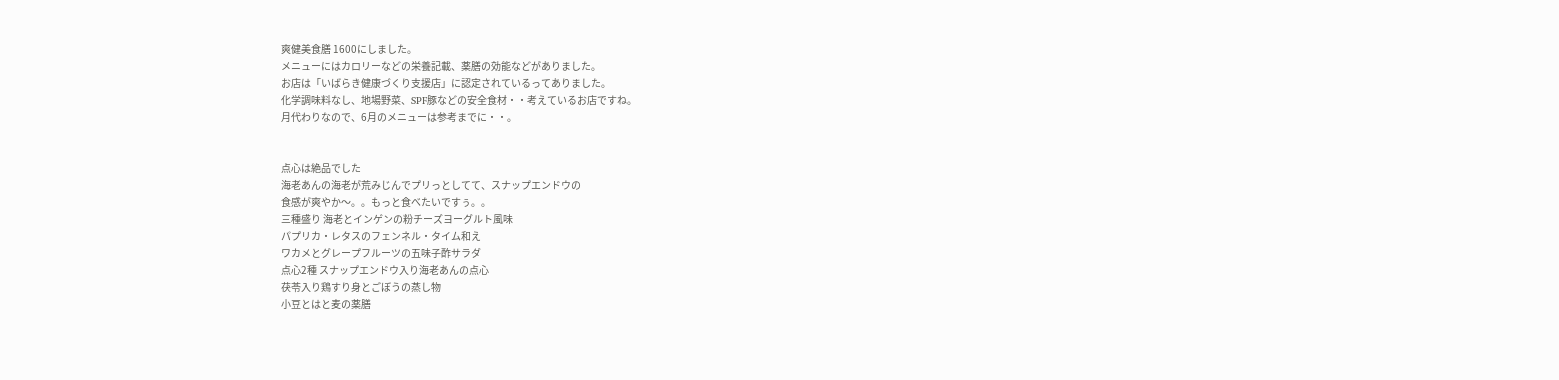爽健美食膳 1600にしました。
メニューにはカロリーなどの栄養記載、薬膳の効能などがありました。
お店は「いばらき健康づくり支援店」に認定されているってありました。
化学調味料なし、地場野菜、SPF豚などの安全食材・・考えているお店ですね。
月代わりなので、6月のメニューは参考までに・・。


点心は絶品でした
海老あんの海老が荒みじんでプリっとしてて、スナップエンドウの
食感が爽やか〜。。もっと食べたいですぅ。。
三種盛り 海老とインゲンの粉チーズヨーグルト風味
パプリカ・レタスのフェンネル・タイム和え
ワカメとグレープフルーツの五味子酢サラダ
点心2種 スナップエンドウ入り海老あんの点心
茯苓入り鶏すり身とごぼうの蒸し物
小豆とはと麦の薬膳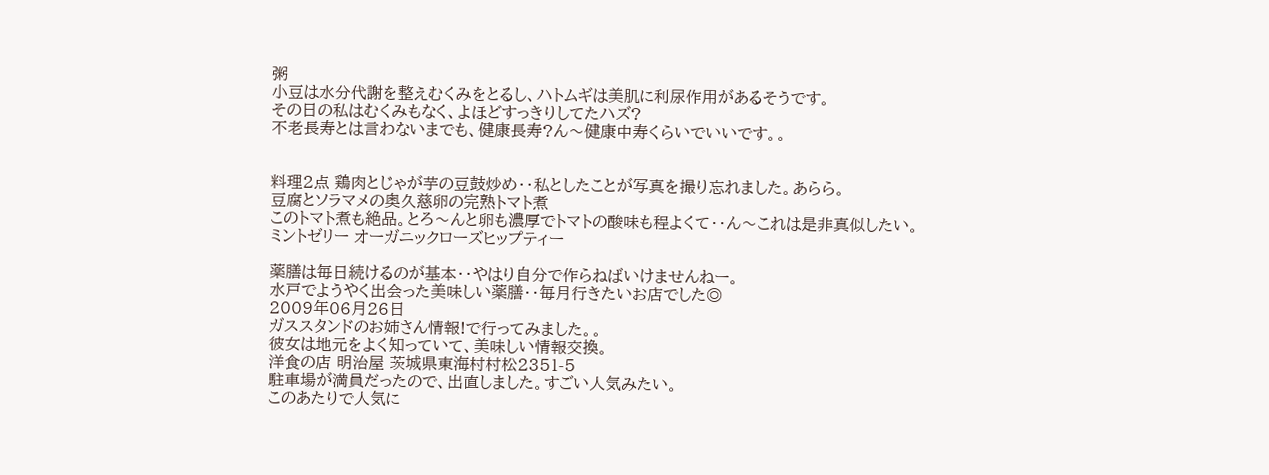粥
小豆は水分代謝を整えむくみをとるし、ハトムギは美肌に利尿作用があるそうです。
その日の私はむくみもなく、よほどすっきりしてたハズ?
不老長寿とは言わないまでも、健康長寿?ん〜健康中寿くらいでいいです。。


料理2点 鶏肉とじゃが芋の豆鼓炒め・・私としたことが写真を撮り忘れました。あらら。
豆腐とソラマメの奥久慈卵の完熟トマト煮
このトマト煮も絶品。とろ〜んと卵も濃厚でトマトの酸味も程よくて・・ん〜これは是非真似したい。
ミントゼリー オーガニックローズヒップティー

薬膳は毎日続けるのが基本・・やはり自分で作らねばいけませんねー。
水戸でようやく出会った美味しい薬膳・・毎月行きたいお店でした◎
2009年06月26日
ガススタンドのお姉さん情報!で行ってみました。。
彼女は地元をよく知っていて、美味しい情報交換。
洋食の店 明治屋 茨城県東海村村松2351-5
駐車場が満員だったので、出直しました。すごい人気みたい。
このあたりで人気に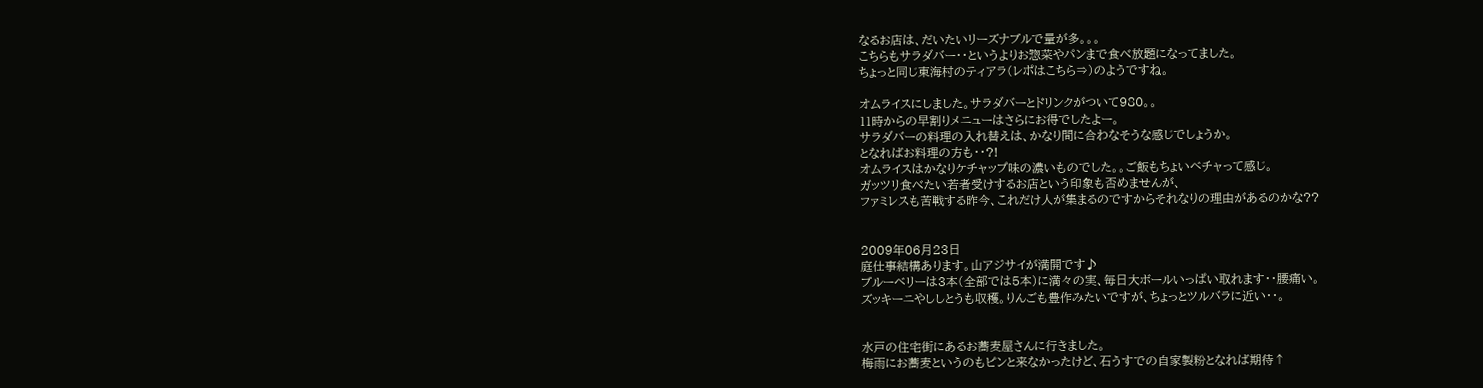なるお店は、だいたいリーズナブルで量が多。。。
こちらもサラダバー・・というよりお惣菜やパンまで食べ放題になってました。
ちょっと同じ東海村のティアラ(レポはこちら⇒)のようですね。

オムライスにしました。サラダバーとドリンクがついて980。。
11時からの早割りメニューはさらにお得でしたよー。
サラダバーの料理の入れ替えは、かなり間に合わなそうな感じでしょうか。
となればお料理の方も・・?!
オムライスはかなりケチャップ味の濃いものでした。。ご飯もちょいベチャって感じ。
ガッツリ食べたい若者受けするお店という印象も否めませんが、
ファミレスも苦戦する昨今、これだけ人が集まるのですからそれなりの理由があるのかな??


2009年06月23日
庭仕事結構あります。山アジサイが満開です♪
ブルーベリーは3本(全部では5本)に満々の実、毎日大ボールいっぱい取れます・・腰痛い。
ズッキーニやししとうも収穫。りんごも豊作みたいですが、ちょっとツルバラに近い・・。


水戸の住宅街にあるお蕎麦屋さんに行きました。
梅雨にお蕎麦というのもピンと来なかったけど、石うすでの自家製粉となれば期待↑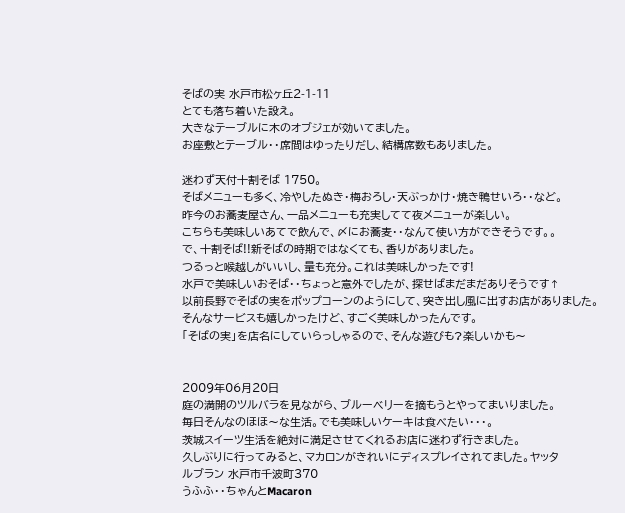そばの実 水戸市松ヶ丘2-1-11
とても落ち着いた設え。
大きなテーブルに木のオブジェが効いてました。
お座敷とテーブル・・席間はゆったりだし、結構席数もありました。

迷わず天付十割そば 1750。
そばメニューも多く、冷やしたぬき・梅おろし・天ぶっかけ・焼き鴨せいろ・・など。
昨今のお蕎麦屋さん、一品メニューも充実してて夜メニューが楽しい。
こちらも美味しいあてで飲んで、〆にお蕎麦・・なんて使い方ができそうです。。
で、十割そば!!新そばの時期ではなくても、香りがありました。
つるっと喉越しがいいし、量も充分。これは美味しかったです!
水戸で美味しいおそば・・ちょっと意外でしたが、探せばまだまだありそうです↑
以前長野でそばの実をポップコーンのようにして、突き出し風に出すお店がありました。
そんなサービスも嬉しかったけど、すごく美味しかったんです。
「そばの実」を店名にしていらっしゃるので、そんな遊びも?楽しいかも〜


2009年06月20日
庭の満開のツルバラを見ながら、ブルーベリーを摘もうとやってまいりました。
毎日そんなのほほ〜な生活。でも美味しいケーキは食べたい・・・。
茨城スイーツ生活を絶対に満足させてくれるお店に迷わず行きました。
久しぶりに行ってみると、マカロンがきれいにディスプレイされてました。ヤッタ
ルブラン 水戸市千波町370
うふふ・・ちゃんとMacaron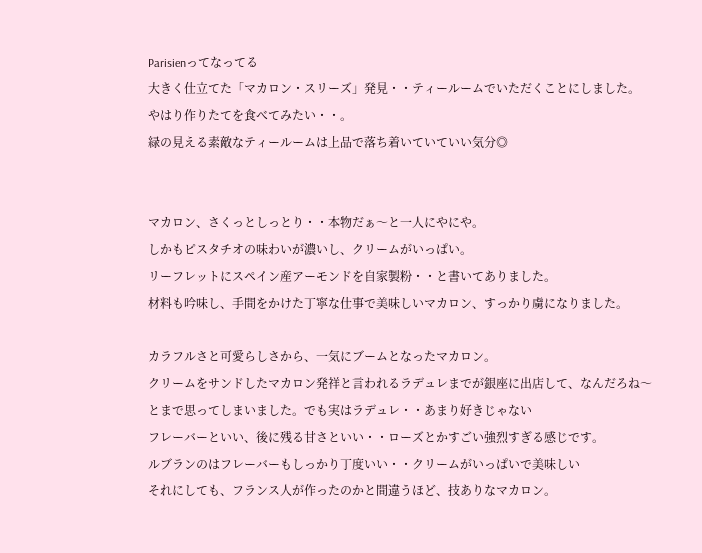Parisienってなってる
大きく仕立てた「マカロン・スリーズ」発見・・ティールームでいただくことにしました。
やはり作りたてを食べてみたい・・。
緑の見える素敵なティールームは上品で落ち着いていていい気分◎


マカロン、さくっとしっとり・・本物だぁ〜と一人にやにや。
しかもピスタチオの味わいが濃いし、クリームがいっぱい。
リーフレットにスペイン産アーモンドを自家製粉・・と書いてありました。
材料も吟味し、手間をかけた丁寧な仕事で美味しいマカロン、すっかり虜になりました。

カラフルさと可愛らしさから、一気にブームとなったマカロン。
クリームをサンドしたマカロン発祥と言われるラデュレまでが銀座に出店して、なんだろね〜
とまで思ってしまいました。でも実はラデュレ・・あまり好きじゃない
フレーバーといい、後に残る甘さといい・・ローズとかすごい強烈すぎる感じです。
ルブランのはフレーバーもしっかり丁度いい・・クリームがいっぱいで美味しい
それにしても、フランス人が作ったのかと間違うほど、技ありなマカロン。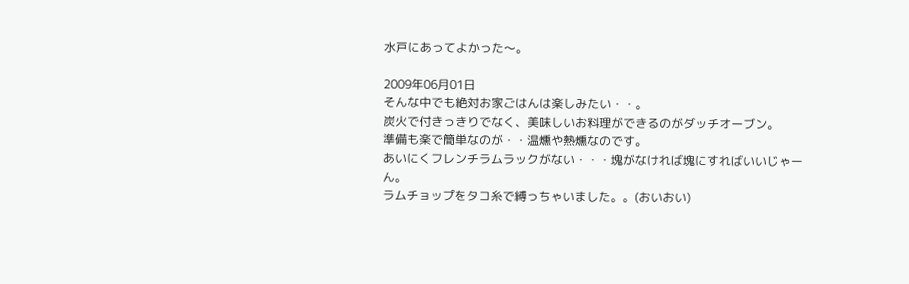水戸にあってよかった〜。

2009年06月01日
そんな中でも絶対お家ごはんは楽しみたい・・。
炭火で付きっきりでなく、美味しいお料理ができるのがダッチオーブン。
準備も楽で簡単なのが・・温燻や熱燻なのです。
あいにくフレンチラムラックがない・・・塊がなければ塊にすればいいじゃーん。
ラムチョップをタコ糸で縛っちゃいました。。(おいおい)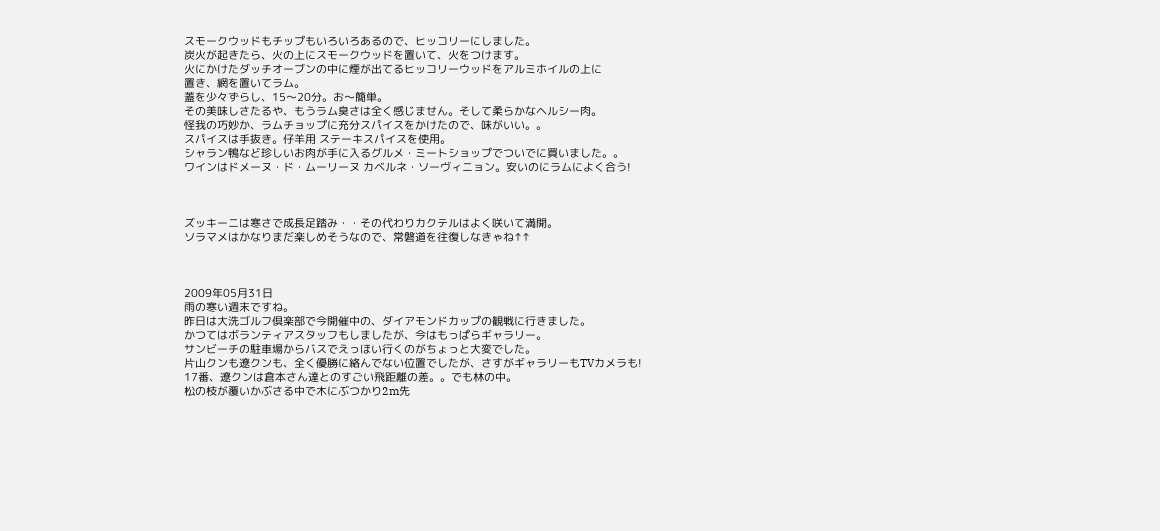スモークウッドもチップもいろいろあるので、ヒッコリーにしました。
炭火が起きたら、火の上にスモークウッドを置いて、火をつけます。
火にかけたダッチオーブンの中に煙が出てるヒッコリーウッドをアルミホイルの上に
置き、網を置いてラム。
蓋を少々ずらし、15〜20分。お〜簡単。
その美味しさたるや、もうラム臭さは全く感じません。そして柔らかなヘルシー肉。
怪我の巧妙か、ラムチョップに充分スパイスをかけたので、味がいい。。
スパイスは手抜き。仔羊用 ステーキスパイスを使用。
シャラン鴨など珍しいお肉が手に入るグルメ・ミートショップでついでに買いました。。
ワインはドメーヌ・ド・ムーリーヌ カベルネ・ソーヴィニョン。安いのにラムによく合う!



ズッキーニは寒さで成長足踏み・・その代わりカクテルはよく咲いて満開。
ソラマメはかなりまだ楽しめそうなので、常磐道を往復しなきゃね↑↑



2009年05月31日
雨の寒い週末ですね。
昨日は大洗ゴルフ倶楽部で今開催中の、ダイアモンドカップの観戦に行きました。
かつてはボランティアスタッフもしましたが、今はもっぱらギャラリー。
サンビーチの駐車場からバスでえっほい行くのがちょっと大変でした。
片山クンも遼クンも、全く優勝に絡んでない位置でしたが、さすがギャラリーもTVカメラも!
17番、遼クンは倉本さん達とのすごい飛距離の差。。でも林の中。
松の枝が覆いかぶさる中で木にぶつかり2m先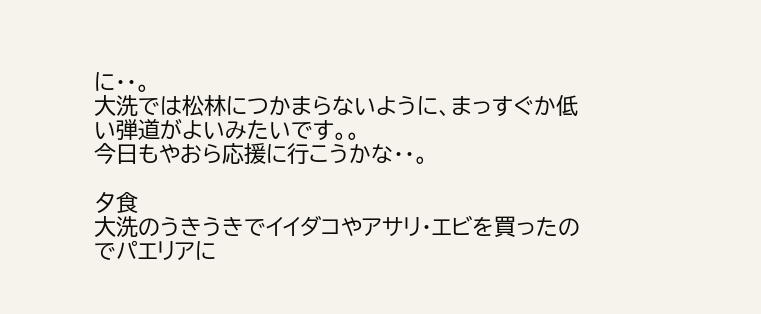に・・。
大洗では松林につかまらないように、まっすぐか低い弾道がよいみたいです。。
今日もやおら応援に行こうかな・・。

夕食
大洗のうきうきでイイダコやアサリ・エビを買ったのでパエリアに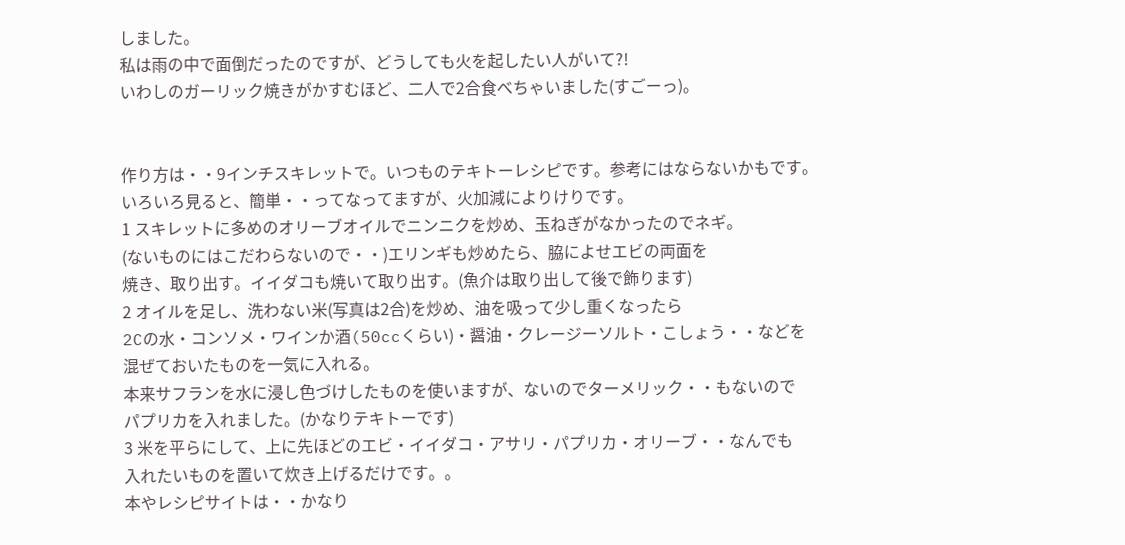しました。
私は雨の中で面倒だったのですが、どうしても火を起したい人がいて?!
いわしのガーリック焼きがかすむほど、二人で2合食べちゃいました(すごーっ)。


作り方は・・9インチスキレットで。いつものテキトーレシピです。参考にはならないかもです。
いろいろ見ると、簡単・・ってなってますが、火加減によりけりです。
1 スキレットに多めのオリーブオイルでニンニクを炒め、玉ねぎがなかったのでネギ。
(ないものにはこだわらないので・・)エリンギも炒めたら、脇によせエビの両面を
焼き、取り出す。イイダコも焼いて取り出す。(魚介は取り出して後で飾ります)
2 オイルを足し、洗わない米(写真は2合)を炒め、油を吸って少し重くなったら
2Cの水・コンソメ・ワインか酒(50ccくらい)・醤油・クレージーソルト・こしょう・・などを
混ぜておいたものを一気に入れる。
本来サフランを水に浸し色づけしたものを使いますが、ないのでターメリック・・もないので
パプリカを入れました。(かなりテキトーです)
3 米を平らにして、上に先ほどのエビ・イイダコ・アサリ・パプリカ・オリーブ・・なんでも
入れたいものを置いて炊き上げるだけです。。
本やレシピサイトは・・かなり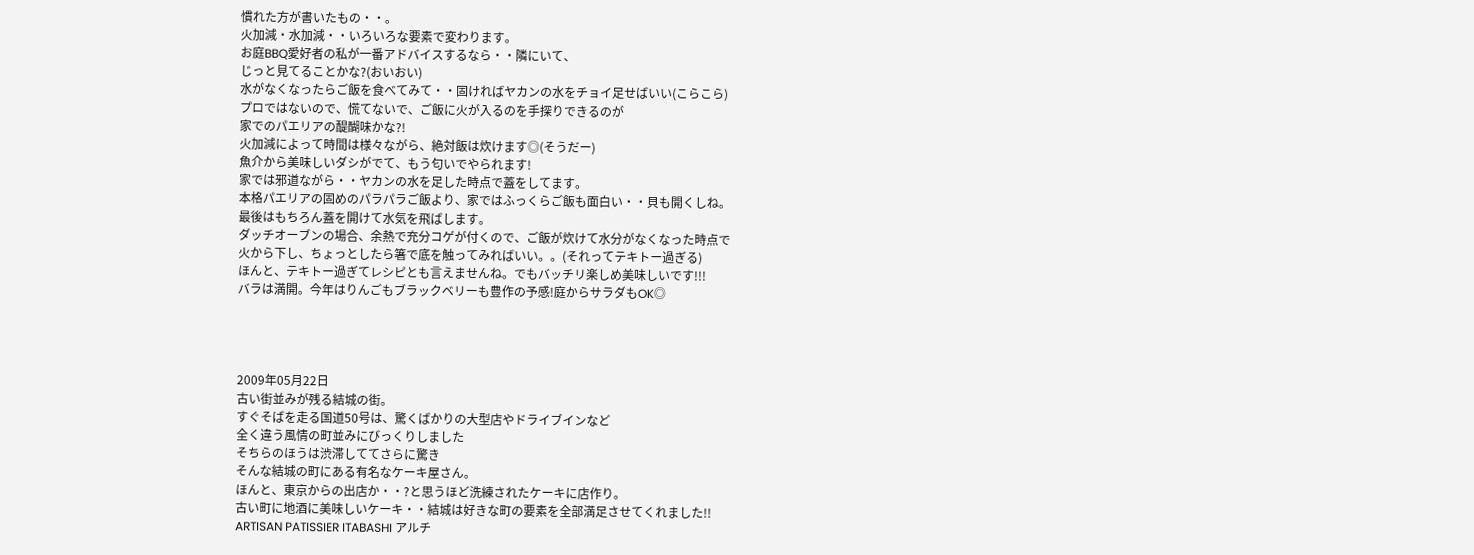慣れた方が書いたもの・・。
火加減・水加減・・いろいろな要素で変わります。
お庭BBQ愛好者の私が一番アドバイスするなら・・隣にいて、
じっと見てることかな?(おいおい)
水がなくなったらご飯を食べてみて・・固ければヤカンの水をチョイ足せばいい(こらこら)
プロではないので、慌てないで、ご飯に火が入るのを手探りできるのが
家でのパエリアの醍醐味かな?!
火加減によって時間は様々ながら、絶対飯は炊けます◎(そうだー)
魚介から美味しいダシがでて、もう匂いでやられます!
家では邪道ながら・・ヤカンの水を足した時点で蓋をしてます。
本格パエリアの固めのパラパラご飯より、家ではふっくらご飯も面白い・・貝も開くしね。
最後はもちろん蓋を開けて水気を飛ばします。
ダッチオーブンの場合、余熱で充分コゲが付くので、ご飯が炊けて水分がなくなった時点で
火から下し、ちょっとしたら箸で底を触ってみればいい。。(それってテキトー過ぎる)
ほんと、テキトー過ぎてレシピとも言えませんね。でもバッチリ楽しめ美味しいです!!!
バラは満開。今年はりんごもブラックベリーも豊作の予感!庭からサラダもOK◎




2009年05月22日
古い街並みが残る結城の街。
すぐそばを走る国道50号は、驚くばかりの大型店やドライブインなど
全く違う風情の町並みにびっくりしました
そちらのほうは渋滞しててさらに驚き
そんな結城の町にある有名なケーキ屋さん。
ほんと、東京からの出店か・・?と思うほど洗練されたケーキに店作り。
古い町に地酒に美味しいケーキ・・結城は好きな町の要素を全部満足させてくれました!!
ARTISAN PATISSIER ITABASHI アルチ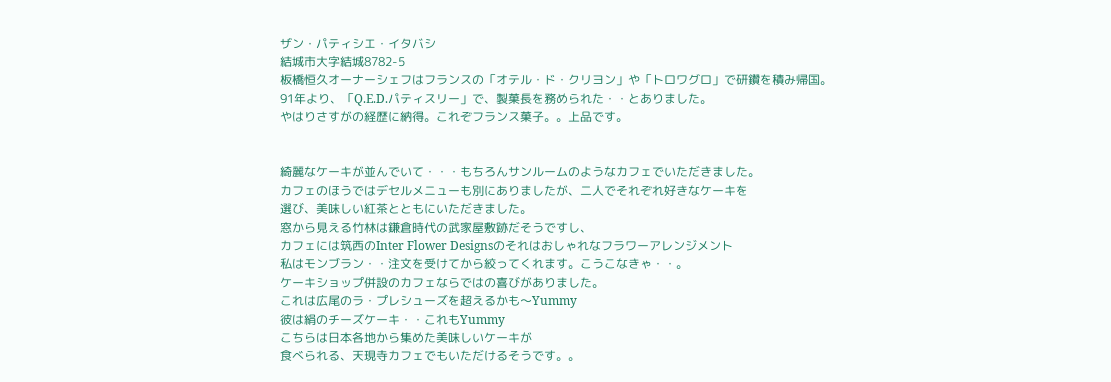ザン・パティシエ・イタバシ
結城市大字結城8782-5
板橋恒久オーナーシェフはフランスの「オテル・ド・クリヨン」や「トロワグロ」で研鑽を積み帰国。
91年より、「Q.E.D.パティスリー」で、製菓長を務められた・・とありました。
やはりさすがの経歴に納得。これぞフランス菓子。。上品です。


綺麗なケーキが並んでいて・・・もちろんサンルームのようなカフェでいただきました。
カフェのほうではデセルメニューも別にありましたが、二人でそれぞれ好きなケーキを
選び、美味しい紅茶とともにいただきました。
窓から見える竹林は鎌倉時代の武家屋敷跡だそうですし、
カフェには筑西のInter Flower Designsのそれはおしゃれなフラワーアレンジメント
私はモンブラン・・注文を受けてから絞ってくれます。こうこなきゃ・・。
ケーキショップ併設のカフェならではの喜びがありました。
これは広尾のラ・プレシューズを超えるかも〜Yummy
彼は絹のチーズケーキ・・これもYummy
こちらは日本各地から集めた美味しいケーキが
食べられる、天現寺カフェでもいただけるそうです。。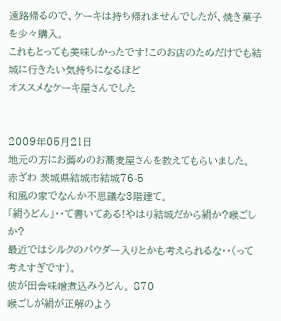遠路帰るので、ケーキは持ち帰れませんでしたが、焼き菓子を少々購入。
これもとっても美味しかったです!このお店のためだけでも結城に行きたい気持ちになるほど
オススメなケーキ屋さんでした


2009年05月21日
地元の方にお薦めのお蕎麦屋さんを教えてもらいました。
赤ざわ 茨城県結城市結城76-5
和風の家でなんか不思議な3階建て。
「絹うどん」・・て書いてある!やはり結城だから絹か?喉ごしか?
最近ではシルクのパウダー入りとかも考えられるな・・(って考えすぎです)。
彼が田舎味噌煮込みうどん。 870
喉ごしが絹が正解のよう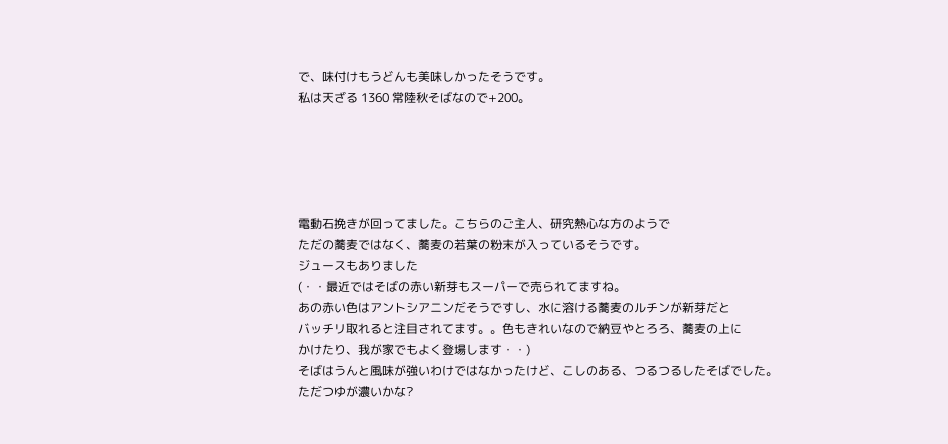で、味付けもうどんも美味しかったそうです。
私は天ざる 1360 常陸秋そばなので+200。





電動石挽きが回ってました。こちらのご主人、研究熱心な方のようで
ただの蕎麦ではなく、蕎麦の若葉の粉末が入っているそうです。
ジュースもありました
(・・最近ではそばの赤い新芽もスーパーで売られてますね。
あの赤い色はアントシアニンだそうですし、水に溶ける蕎麦のルチンが新芽だと
バッチリ取れると注目されてます。。色もきれいなので納豆やとろろ、蕎麦の上に
かけたり、我が家でもよく登場します・・)
そばはうんと風味が強いわけではなかったけど、こしのある、つるつるしたそばでした。
ただつゆが濃いかな?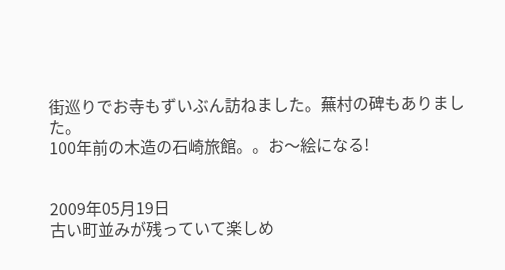街巡りでお寺もずいぶん訪ねました。蕪村の碑もありました。
100年前の木造の石崎旅館。。お〜絵になる!


2009年05月19日
古い町並みが残っていて楽しめ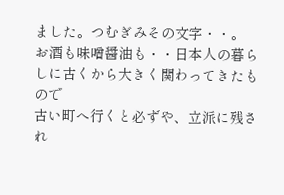ました。つむぎみその文字・・。
お酒も味噌醤油も・・日本人の暮らしに古くから大きく関わってきたもので
古い町へ行くと必ずや、立派に残され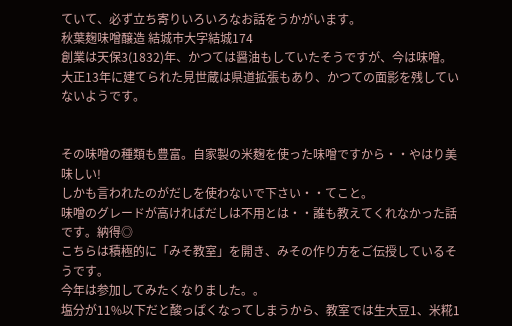ていて、必ず立ち寄りいろいろなお話をうかがいます。
秋葉麹味噌醸造 結城市大字結城174
創業は天保3(1832)年、かつては醤油もしていたそうですが、今は味噌。
大正13年に建てられた見世蔵は県道拡張もあり、かつての面影を残していないようです。


その味噌の種類も豊富。自家製の米麹を使った味噌ですから・・やはり美味しい!
しかも言われたのがだしを使わないで下さい・・てこと。
味噌のグレードが高ければだしは不用とは・・誰も教えてくれなかった話です。納得◎
こちらは積極的に「みそ教室」を開き、みその作り方をご伝授しているそうです。
今年は参加してみたくなりました。。
塩分が11%以下だと酸っぱくなってしまうから、教室では生大豆1、米糀1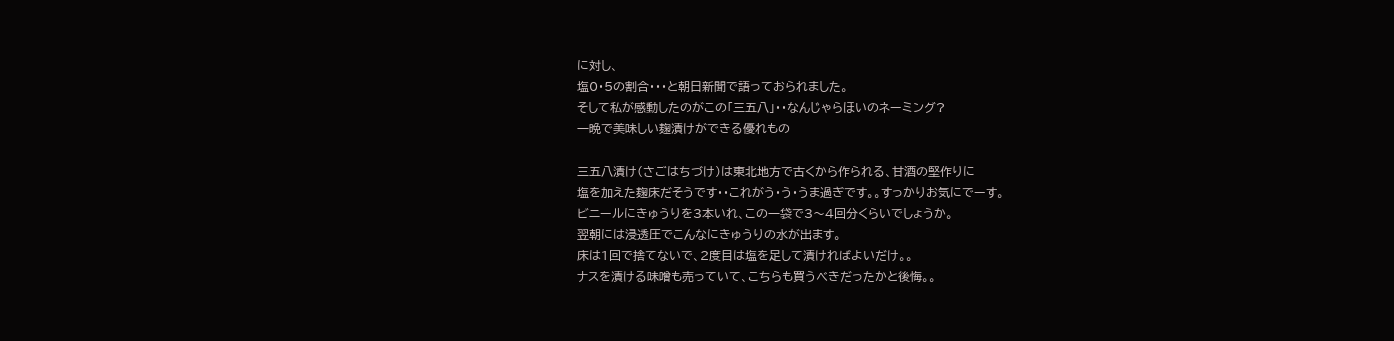に対し、
塩0・5の割合・・・と朝日新聞で語っておられました。
そして私が感動したのがこの「三五八」・・なんじゃらほいのネーミング?
一晩で美味しい麹漬けができる優れもの

三五八漬け(さごはちづけ)は東北地方で古くから作られる、甘酒の堅作りに
塩を加えた麹床だそうです・・これがう・う・うま過ぎです。。すっかりお気にでーす。
ビニールにきゅうりを3本いれ、この一袋で3〜4回分くらいでしょうか。
翌朝には浸透圧でこんなにきゅうりの水が出ます。
床は1回で捨てないで、2度目は塩を足して漬ければよいだけ。。
ナスを漬ける味噌も売っていて、こちらも買うべきだったかと後悔。。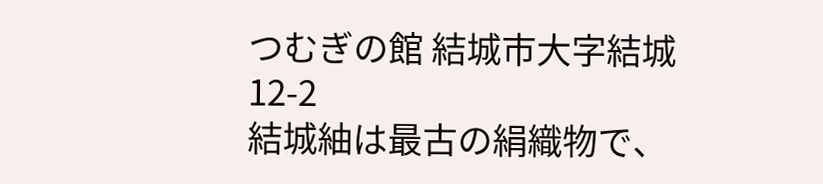つむぎの館 結城市大字結城12-2
結城紬は最古の絹織物で、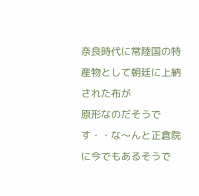奈良時代に常陸国の特産物として朝廷に上納された布が
原形なのだそうです・・な〜んと正倉院に今でもあるそうで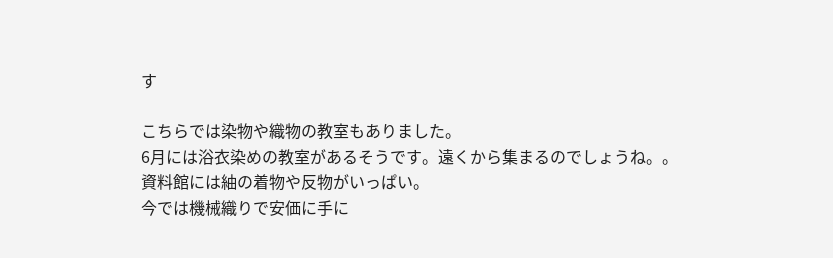す

こちらでは染物や織物の教室もありました。
6月には浴衣染めの教室があるそうです。遠くから集まるのでしょうね。。
資料館には紬の着物や反物がいっぱい。
今では機械織りで安価に手に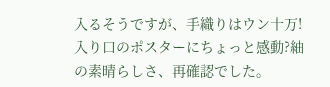入るそうですが、手織りはウン十万!
入り口のポスターにちょっと感動?紬の素晴らしさ、再確認でした。